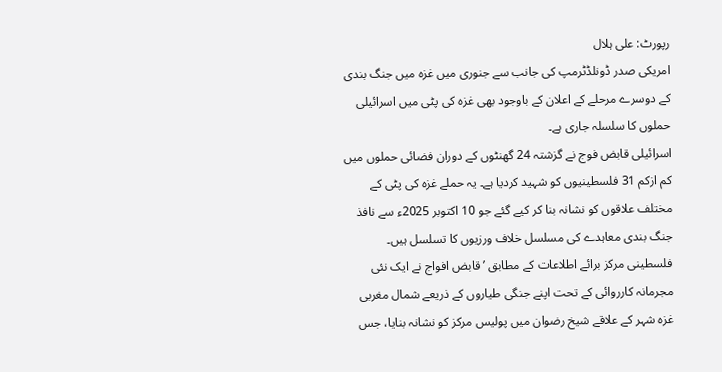رپورٹ: علی ہلال
امریکی صدر ڈونلڈٹرمپ کی جانب سے جنوری میں غزہ میں جنگ بندی کے دوسرے مرحلے کے اعلان کے باوجود بھی غزہ کی پٹی میں اسرائیلی حملوں کا سلسلہ جاری ہے۔
اسرائیلی قابض فوج نے گزشتہ 24 گھنٹوں کے دوران فضائی حملوں میں کم ازکم 31 فلسطینیوں کو شہید کردیا ہے۔ یہ حملے غزہ کی پٹی کے مختلف علاقوں کو نشانہ بنا کر کیے گئے جو 10 اکتوبر 2025ء سے نافذ جنگ بندی معاہدے کی مسلسل خلاف ورزیوں کا تسلسل ہیں۔ فلسطینی مرکز برائے اطلاعات کے مطابق ’قابض افواج نے ایک نئی مجرمانہ کارروائی کے تحت اپنے جنگی طیاروں کے ذریعے شمال مغربی غزہ شہر کے علاقے شیخ رضوان میں پولیس مرکز کو نشانہ بنایا، جس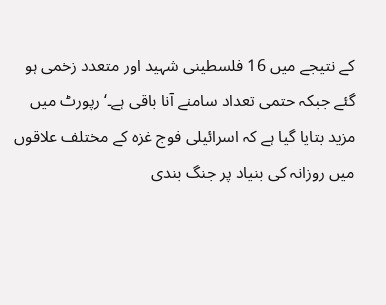کے نتیجے میں 16 فلسطینی شہید اور متعدد زخمی ہو گئے جبکہ حتمی تعداد سامنے آنا باقی ہے۔‘رپورٹ میں مزید بتایا گیا ہے کہ اسرائیلی فوج غزہ کے مختلف علاقوں میں روزانہ کی بنیاد پر جنگ بندی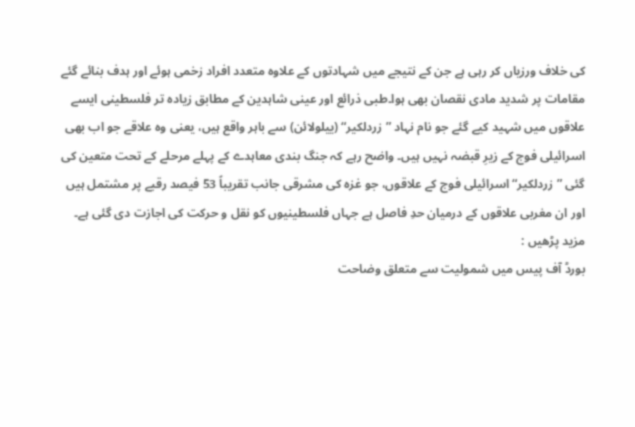کی خلاف ورزیاں کر رہی ہے جن کے نتیجے میں شہادتوں کے علاوہ متعدد افراد زخمی ہوئے اور ہدف بنائے گئے مقامات پر شدید مادی نقصان بھی ہوا۔طبی ذرائع اور عینی شاہدین کے مطابق زیادہ تر فلسطینی ایسے علاقوں میں شہید کیے گئے جو نام نہاد ”زردلکیر“ (ییلولائن) سے باہر واقع ہیں، یعنی وہ علاقے جو اب بھی اسرائیلی فوج کے زیرِ قبضہ نہیں ہیں۔ واضح رہے کہ جنگ بندی معاہدے کے پہلے مرحلے کے تحت متعین کی گئی ”زردلکیر“ اسرائیلی فوج کے علاقوں، جو غزہ کی مشرقی جانب تقریباً 53 فیصد رقبے پر مشتمل ہیں اور ان مغربی علاقوں کے درمیان حدِ فاصل ہے جہاں فلسطینیوں کو نقل و حرکت کی اجازت دی گئی ہے۔
مزید پڑھیں :
بورڈ آف پیس میں شمولیت سے متعلق وضاحت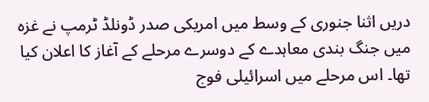دریں اثنا جنوری کے وسط میں امریکی صدر ڈونلڈ ٹرمپ نے غزہ میں جنگ بندی معاہدے کے دوسرے مرحلے کے آغاز کا اعلان کیا تھا۔ اس مرحلے میں اسرائیلی فوج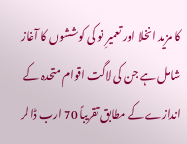کا مزید انخلا اور تعمیرِ نو کی کوششوں کا آغاز شامل ہے جن کی لاگت اقوام متحدہ کے اندازے کے مطابق تقریباً 70 ارب ڈالر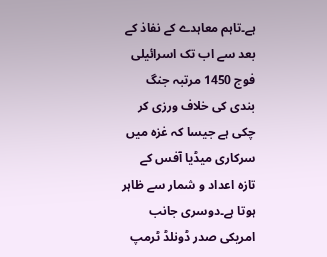ہے۔تاہم معاہدے کے نفاذ کے بعد سے اب تک اسرائیلی فوج 1450 مرتبہ جنگ بندی کی خلاف ورزی کر چکی ہے جیسا کہ غزہ میں سرکاری میڈیا آفس کے تازہ اعداد و شمار سے ظاہر ہوتا ہے۔دوسری جانب امریکی صدر ڈونلڈ ٹرمپ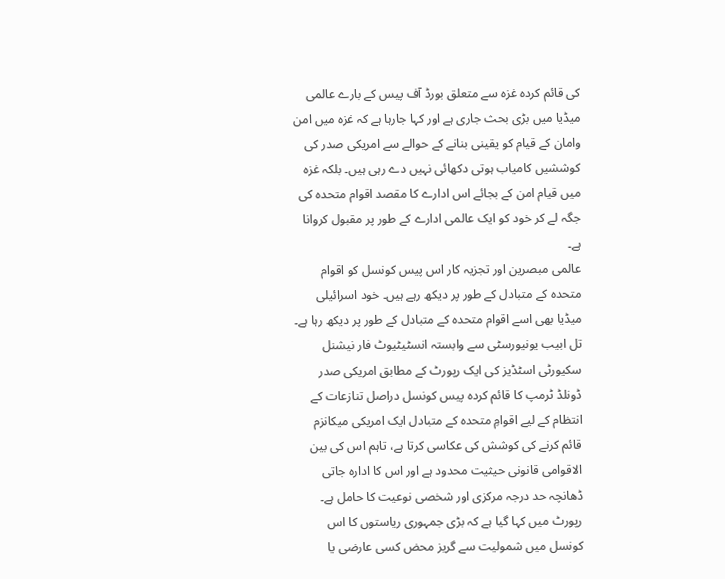کی قائم کردہ غزہ سے متعلق بورڈ آف پیس کے بارے عالمی میڈیا میں بڑی بحث جاری ہے اور کہا جارہا ہے کہ غزہ میں امن وامان کے قیام کو یقینی بنانے کے حوالے سے امریکی صدر کی کوششیں کامیاب ہوتی دکھائی نہیں دے رہی ہیں۔ بلکہ غزہ میں قیام امن کے بجائے اس ادارے کا مقصد اقوام متحدہ کی جگہ لے کر خود کو ایک عالمی ادارے کے طور پر مقبول کروانا ہے۔
عالمی مبصرین اور تجزیہ کار اس پیس کونسل کو اقوام متحدہ کے متبادل کے طور پر دیکھ رہے ہیں۔ خود اسرائیلی میڈیا بھی اسے اقوام متحدہ کے متبادل کے طور پر دیکھ رہا ہے۔ تل ابیب یونیورسٹی سے وابستہ انسٹیٹیوٹ فار نیشنل سکیورٹی اسٹڈیز کی ایک رپورٹ کے مطابق امریکی صدر ڈونلڈ ٹرمپ کا قائم کردہ پیس کونسل دراصل تنازعات کے انتظام کے لیے اقوامِ متحدہ کے متبادل ایک امریکی میکانزم قائم کرنے کی کوشش کی عکاسی کرتا ہے، تاہم اس کی بین الاقوامی قانونی حیثیت محدود ہے اور اس کا ادارہ جاتی ڈھانچہ حد درجہ مرکزی اور شخصی نوعیت کا حامل ہے۔
رپورٹ میں کہا گیا ہے کہ بڑی جمہوری ریاستوں کا اس کونسل میں شمولیت سے گریز محض کسی عارضی یا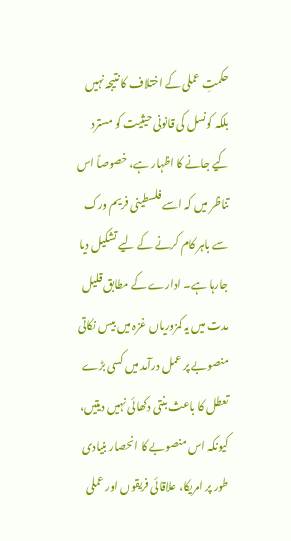حکمتِ عملی کے اختلاف کا نتیجہ نہیں بلکہ کونسل کی قانونی حیثیت کو مسترد کیے جانے کا اظہار ہے، خصوصاً اس تناظر میں کہ اسے فلسطینی فریم ورک سے باہر کام کرنے کے لیے تشکیل دیا جارہا ہے۔ ادارے کے مطابق قلیل مدت میں یہ کمزوریاں غزہ میں بیس نکاتی منصوبے پر عمل درآمد میں کسی بڑے تعطل کا باعث بنتی دکھائی نہیں دیتیں، کیونکہ اس منصوبے کا انحصار بنیادی طور پر امریکا، علاقائی فریقوں اور عملی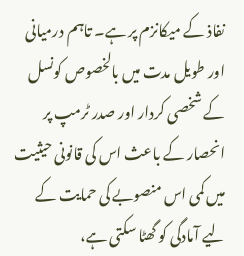نفاذ کے میکانزم پر ہے۔ تاہم درمیانی اور طویل مدت میں بالخصوص کونسل کے شخصی کردار اور صدر ٹرمپ پر انحصار کے باعث اس کی قانونی حیثیت میں کمی اس منصوبے کی حمایت کے لیے آمادگی کو گھٹا سکتی ہے،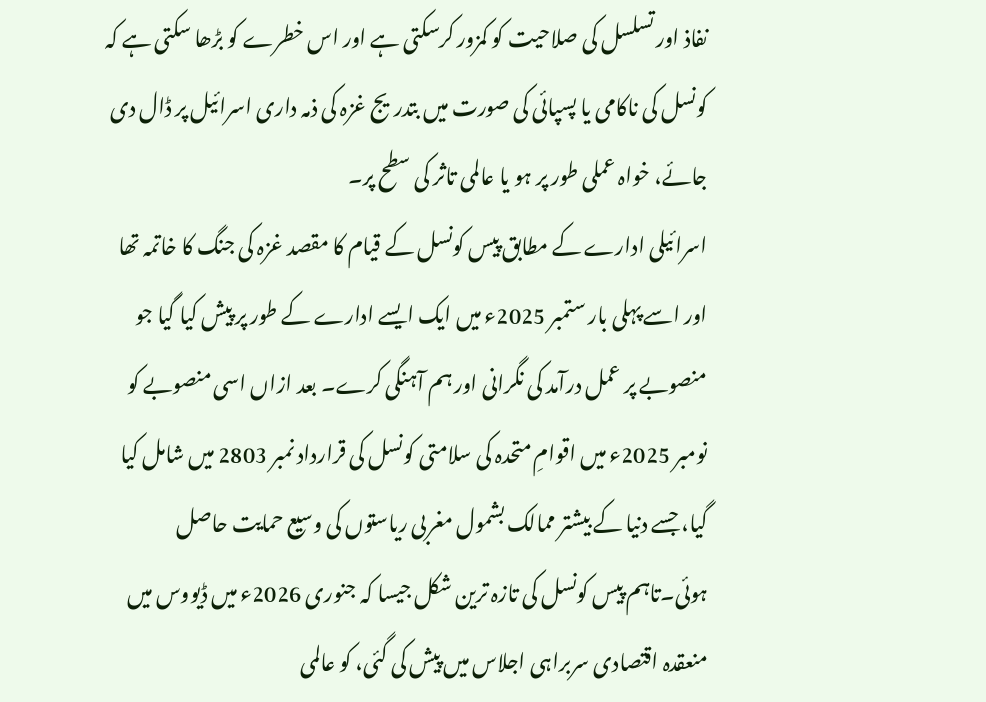نفاذ اور تسلسل کی صلاحیت کو کمزور کرسکتی ہے اور اس خطرے کو بڑھا سکتی ہے کہ کونسل کی ناکامی یا پسپائی کی صورت میں بتدریج غزہ کی ذمہ داری اسرائیل پر ڈال دی جائے، خواہ عملی طور پر ہو یا عالمی تاثر کی سطح پر۔
اسرائیلی ادارے کے مطابق پیس کونسل کے قیام کا مقصد غزہ کی جنگ کا خاتمہ تھا اور اسے پہلی بار ستمبر 2025ء میں ایک ایسے ادارے کے طور پر پیش کیا گیا جو منصوبے پر عمل درآمد کی نگرانی اور ہم آہنگی کرے۔ بعد ازاں اسی منصوبے کو نومبر 2025ء میں اقوامِ متحدہ کی سلامتی کونسل کی قرارداد نمبر 2803 میں شامل کیا گیا، جسے دنیا کے بیشتر ممالک بشمول مغربی ریاستوں کی وسیع حمایت حاصل ہوئی۔تاہم پیس کونسل کی تازہ ترین شکل جیسا کہ جنوری 2026ء میں ڈیووس میں منعقدہ اقتصادی سربراہی اجلاس میں پیش کی گئی، کو عالمی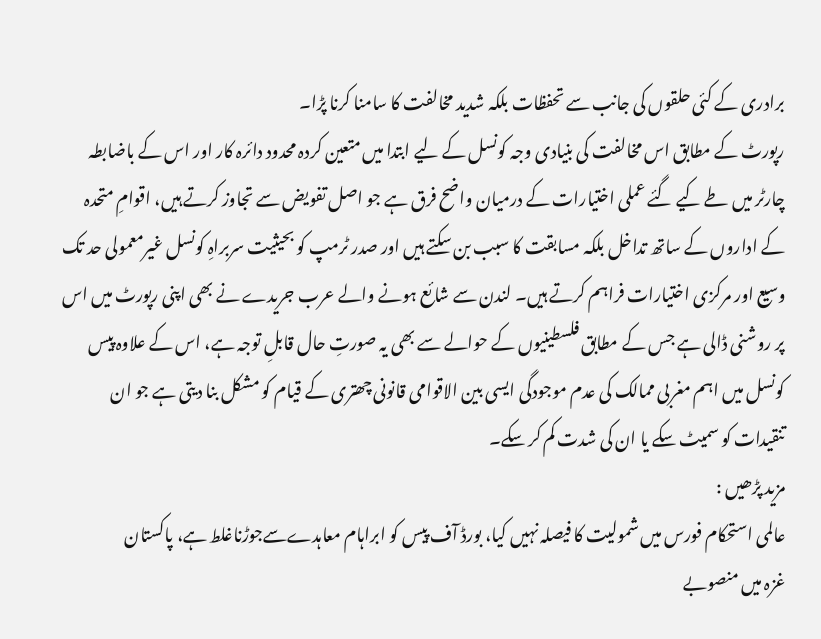برادری کے کئی حلقوں کی جانب سے تحفظات بلکہ شدید مخالفت کا سامنا کرنا پڑا۔
رپورٹ کے مطابق اس مخالفت کی بنیادی وجہ کونسل کے لیے ابتدا میں متعین کردہ محدود دائرہ کار اور اس کے باضابطہ چارٹر میں طے کیے گئے عملی اختیارات کے درمیان واضح فرق ہے جو اصل تفویض سے تجاوز کرتے ہیں، اقوامِ متحدہ کے اداروں کے ساتھ تداخل بلکہ مسابقت کا سبب بن سکتے ہیں اور صدر ٹرمپ کو بحیثیت سربراہِ کونسل غیرمعمولی حد تک وسیع اور مرکزی اختیارات فراہم کرتے ہیں۔ لندن سے شائع ہونے والے عرب جریدے نے بھی اپنی رپورٹ میں اس پر روشنی ڈالی ہے جس کے مطابق فلسطینیوں کے حوالے سے بھی یہ صورتِ حال قابلِ توجہ ہے، اس کے علاوہ پیس کونسل میں اہم مغربی ممالک کی عدم موجودگی ایسی بین الاقوامی قانونی چھتری کے قیام کو مشکل بنا دیتی ہے جو ان تنقیدات کو سمیٹ سکے یا ان کی شدت کم کر سکے۔
مزید پڑھیں :
عالمی استحکام فورس میں شمولیت کا فیصلہ نہیں کیا، بورڈ آف پیس کو ابراہام معاہدےسےجوڑناغلط ہے، پاکستان
غزہ میں منصوبے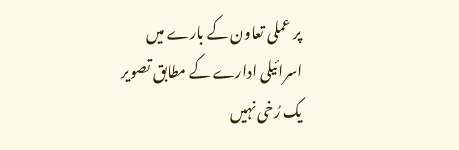پر عملی تعاون کے بارے میں اسرائیلی ادارے کے مطابق تصویر یک رُخی نہیں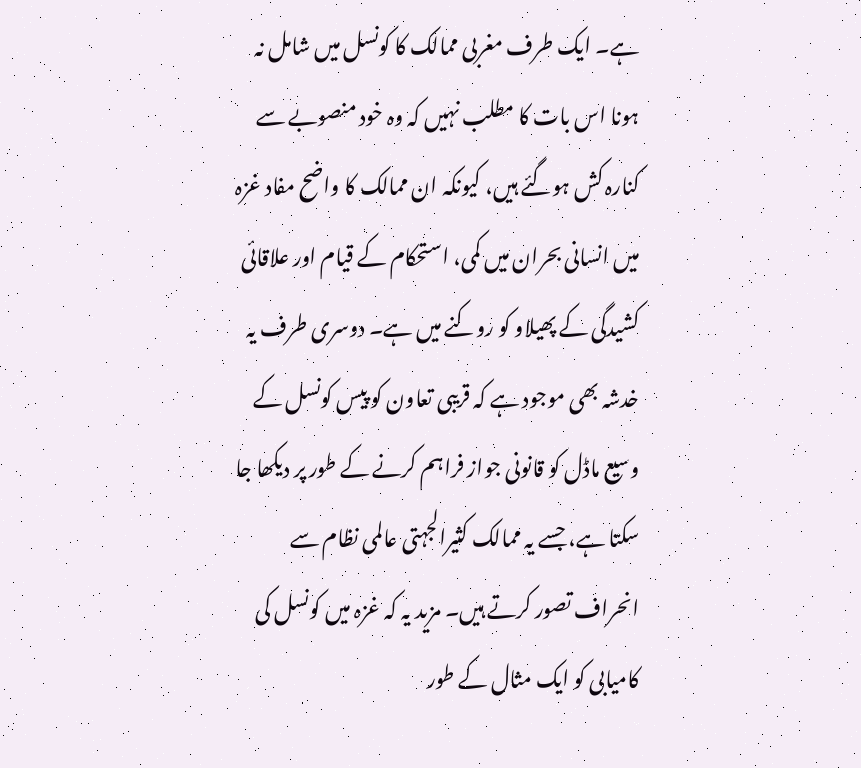ہے۔ ایک طرف مغربی ممالک کا کونسل میں شامل نہ ہونا اس بات کا مطلب نہیں کہ وہ خود منصوبے سے کنارہ کش ہوگئے ہیں، کیونکہ ان ممالک کا واضح مفاد غزہ میں انسانی بحران میں کمی، استحکام کے قیام اور علاقائی کشیدگی کے پھیلاو کو روکنے میں ہے۔ دوسری طرف یہ خدشہ بھی موجود ہے کہ قریبی تعاون کو پیس کونسل کے وسیع ماڈل کو قانونی جواز فراہم کرنے کے طور پر دیکھا جا سکتا ہے، جسے یہ ممالک کثیرالجہتی عالمی نظام سے انحراف تصور کرتے ہیں۔ مزید یہ کہ غزہ میں کونسل کی کامیابی کو ایک مثال کے طور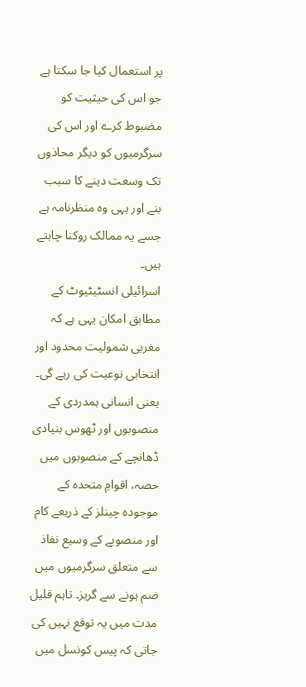پر استعمال کیا جا سکتا ہے جو اس کی حیثیت کو مضبوط کرے اور اس کی سرگرمیوں کو دیگر محاذوں تک وسعت دینے کا سبب بنے اور یہی وہ منظرنامہ ہے جسے یہ ممالک روکنا چاہتے ہیں۔
اسرائیلی انسٹیٹیوٹ کے مطابق امکان یہی ہے کہ مغربی شمولیت محدود اور انتخابی نوعیت کی رہے گی۔ یعنی انسانی ہمدردی کے منصوبوں اور ٹھوس بنیادی ڈھانچے کے منصوبوں میں حصہ، اقوامِ متحدہ کے موجودہ چینلز کے ذریعے کام اور منصوبے کے وسیع نفاذ سے متعلق سرگرمیوں میں ضم ہونے سے گریز۔ تاہم قلیل مدت میں یہ توقع نہیں کی جاتی کہ پیس کونسل میں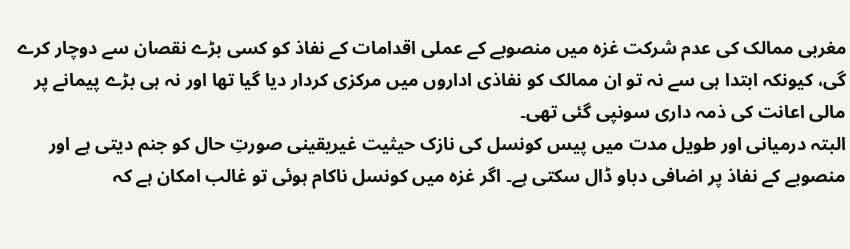مغربی ممالک کی عدم شرکت غزہ میں منصوبے کے عملی اقدامات کے نفاذ کو کسی بڑے نقصان سے دوچار کرے گی، کیونکہ ابتدا ہی سے نہ تو ان ممالک کو نفاذی اداروں میں مرکزی کردار دیا گیا تھا اور نہ ہی بڑے پیمانے پر مالی اعانت کی ذمہ داری سونپی گئی تھی۔
البتہ درمیانی اور طویل مدت میں پیس کونسل کی نازک حیثیت غیریقینی صورتِ حال کو جنم دیتی ہے اور منصوبے کے نفاذ پر اضافی دباو ڈال سکتی ہے۔ اگر غزہ میں کونسل ناکام ہوئی تو غالب امکان ہے کہ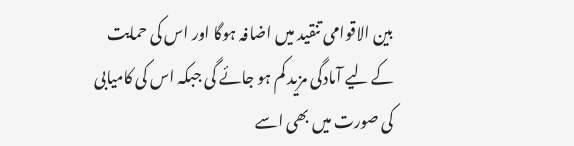بین الاقوامی تنقید میں اضافہ ہوگا اور اس کی حمایت کے لیے آمادگی مزید کم ہو جائے گی جبکہ اس کی کامیابی کی صورت میں بھی اسے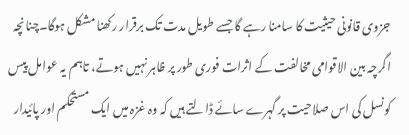جزوی قانونی حیثیت کا سامنا رہے گا جسے طویل مدت تک برقرار رکھنا مشکل ہوگا۔چنانچہ اگرچہ بین الاقوامی مخالفت کے اثرات فوری طور پر ظاہر نہیں ہوتے، تاہم یہ عوامل پیس کونسل کی اس صلاحیت پر گہرے سائے ڈالتے ہیں کہ وہ غزہ میں ایک مستحکم اور پائیدار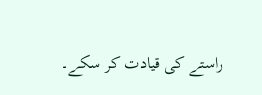راستے کی قیادت کر سکے۔